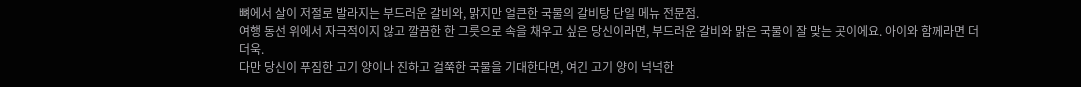뼈에서 살이 저절로 발라지는 부드러운 갈비와, 맑지만 얼큰한 국물의 갈비탕 단일 메뉴 전문점.
여행 동선 위에서 자극적이지 않고 깔끔한 한 그릇으로 속을 채우고 싶은 당신이라면, 부드러운 갈비와 맑은 국물이 잘 맞는 곳이에요. 아이와 함께라면 더더욱.
다만 당신이 푸짐한 고기 양이나 진하고 걸쭉한 국물을 기대한다면, 여긴 고기 양이 넉넉한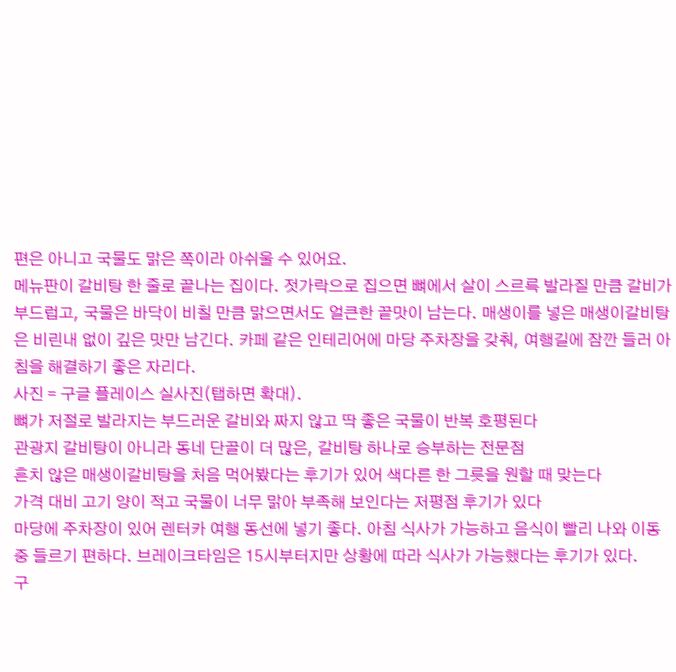편은 아니고 국물도 맑은 쪽이라 아쉬울 수 있어요.
메뉴판이 갈비탕 한 줄로 끝나는 집이다. 젓가락으로 집으면 뼈에서 살이 스르륵 발라질 만큼 갈비가 부드럽고, 국물은 바닥이 비칠 만큼 맑으면서도 얼큰한 끝맛이 남는다. 매생이를 넣은 매생이갈비탕은 비린내 없이 깊은 맛만 남긴다. 카페 같은 인테리어에 마당 주차장을 갖춰, 여행길에 잠깐 들러 아침을 해결하기 좋은 자리다.
사진 = 구글 플레이스 실사진(탭하면 확대).
뼈가 저절로 발라지는 부드러운 갈비와 짜지 않고 딱 좋은 국물이 반복 호평된다
관광지 갈비탕이 아니라 동네 단골이 더 많은, 갈비탕 하나로 승부하는 전문점
흔치 않은 매생이갈비탕을 처음 먹어봤다는 후기가 있어 색다른 한 그릇을 원할 때 맞는다
가격 대비 고기 양이 적고 국물이 너무 맑아 부족해 보인다는 저평점 후기가 있다
마당에 주차장이 있어 렌터카 여행 동선에 넣기 좋다. 아침 식사가 가능하고 음식이 빨리 나와 이동 중 들르기 편하다. 브레이크타임은 15시부터지만 상황에 따라 식사가 가능했다는 후기가 있다.
구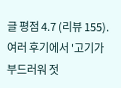글 평점 4.7 (리뷰 155). 여러 후기에서 '고기가 부드러워 젓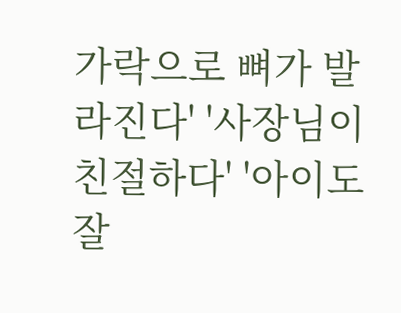가락으로 뼈가 발라진다' '사장님이 친절하다' '아이도 잘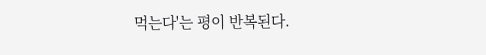먹는다'는 평이 반복된다.